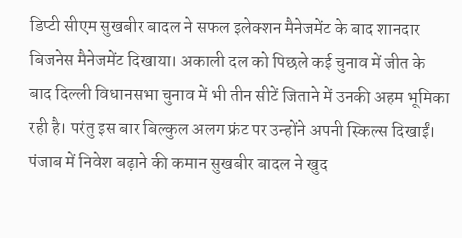डिप्टी सीएम सुखबीर बादल ने सफल इलेक्शन मैनेजमेंट के बाद शानदार बिजनेस मैनेजमेंट दिखाया। अकाली दल को पिछले कई चुनाव में जीत के बाद दिल्ली विधानसभा चुनाव में भी तीन सीटें जिताने में उनकी अहम भूमिका रही है। परंतु इस बार बिल्कुल अलग फ्रंट पर उन्होंने अपनी स्किल्स दिखाईं।
पंजाब में निवेश बढ़ाने की कमान सुखबीर बादल ने खुद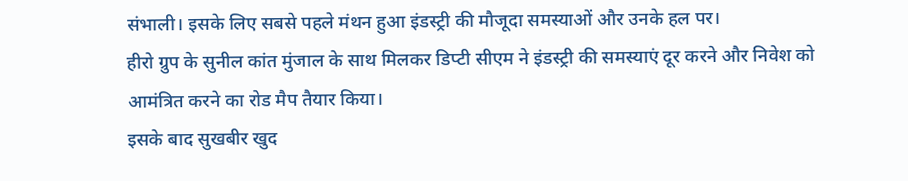संभाली। इसके लिए सबसे पहले मंथन हुआ इंडस्ट्री की मौजूदा समस्याओं और उनके हल पर।
हीरो ग्रुप के सुनील कांत मुंजाल के साथ मिलकर डिप्टी सीएम ने इंडस्ट्री की समस्याएं दूर करने और निवेश को आमंत्रित करने का रोड मैप तैयार किया।
इसके बाद सुखबीर खुद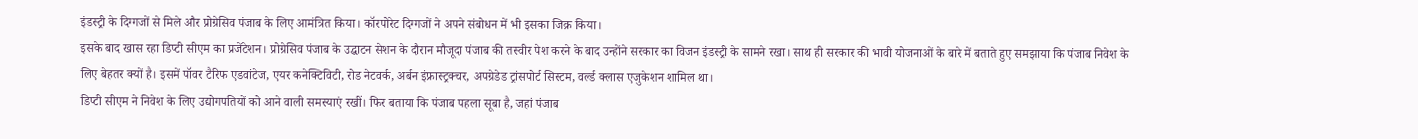इंडस्ट्री के दिग्गजों से मिले और प्रोग्रेसिव पंजाब के लिए आमंत्रित किया। कॉरपोरेट दिग्गजों ने अपने संबोधन में भी इसका जिक्र किया।
इसके बाद खास रहा डिप्टी सीएम का प्रजेंटेशन। प्रोग्रेसिव पंजाब के उद्घाटन सेशन के दौरान मौजूदा पंजाब की तस्वीर पेश करने के बाद उन्होंने सरकार का विजन इंडस्ट्री के सामने रखा। साथ ही सरकार की भावी योजनाओं के बारे में बताते हुए समझाया कि पंजाब निवेश के लिए बेहतर क्यों है। इसमें पॉवर टैरिफ एडवांटेज, एयर कनेक्टिविटी, रोड नेटवर्क, अर्बन इंफ्रास्ट्रक्चर, अपग्रेडेड ट्रांसपोर्ट सिस्टम, वर्ल्ड क्लास एजुकेशन शामिल था।
डिप्टी सीएम ने निवेश के लिए उद्योगपतियों को आने वाली समस्याएं रखीं। फिर बताया कि पंजाब पहला सूबा है, जहां पंजाब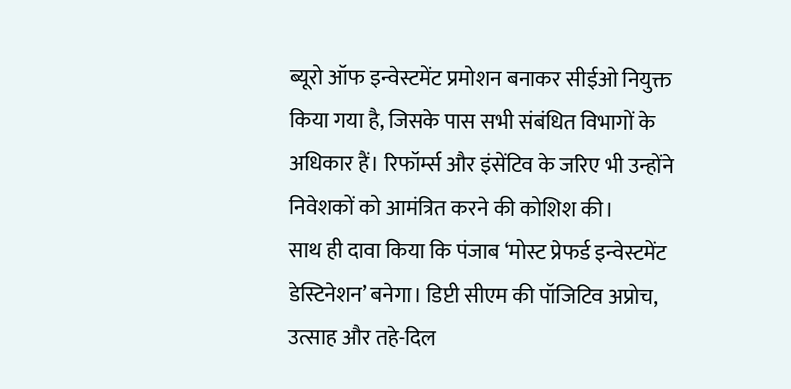ब्यूरो ऑफ इन्वेस्टमेंट प्रमोशन बनाकर सीईओ नियुक्त किया गया है, जिसके पास सभी संबंधित विभागों के अधिकार हैं। रिफॉर्म्स और इंसेंटिव के जरिए भी उन्होंने निवेशकों को आमंत्रित करने की कोशिश की।
साथ ही दावा किया कि पंजाब ‘मोस्ट प्रेफर्ड इन्वेस्टमेंट डेस्टिनेशन’ बनेगा। डिप्टी सीएम की पॉजिटिव अप्रोच, उत्साह और तहे-दिल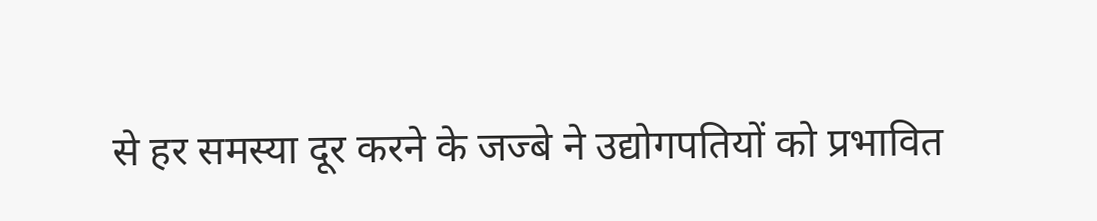से हर समस्या दूर करने के जज्बे ने उद्योगपतियों को प्रभावित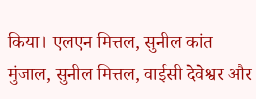किया। एलएन मित्तल, सुनील कांत मुंजाल, सुनील मित्तल, वाईसी देवेश्वर और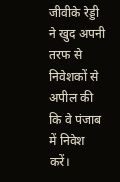जीवीके रेड्डी ने खुद अपनी तरफ से निवेशकों से अपील की कि वे पंजाब में निवेश करें।